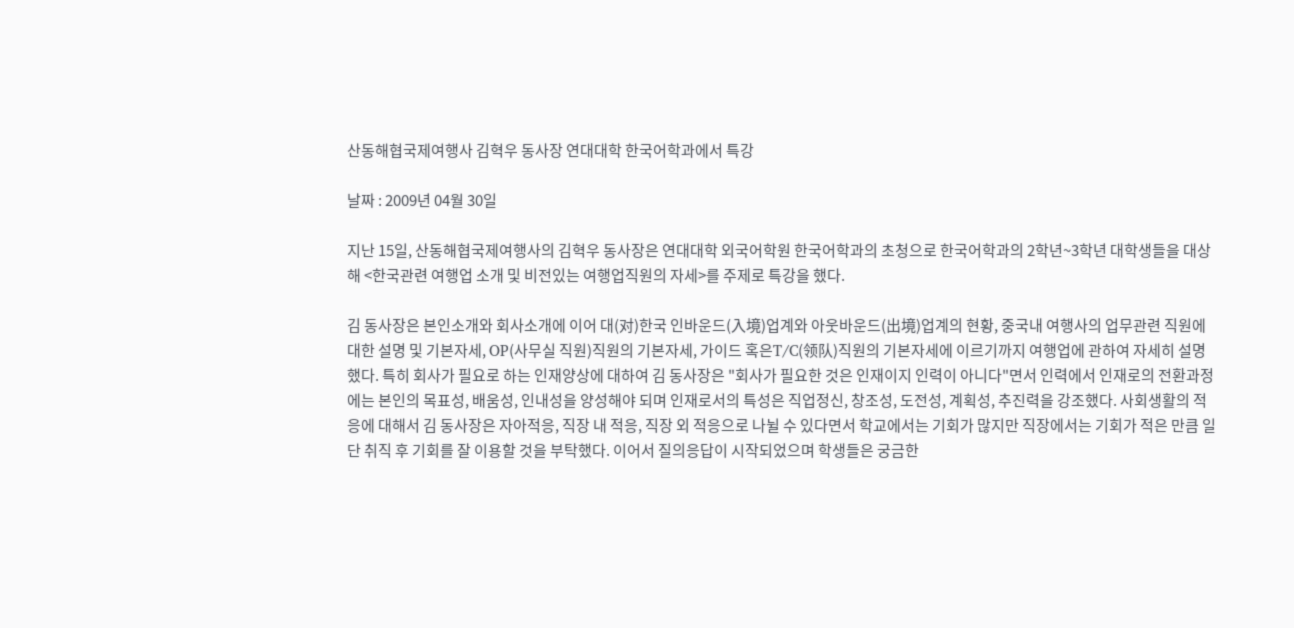산동해협국제여행사 김혁우 동사장 연대대학 한국어학과에서 특강

날짜 : 2009년 04월 30일

지난 15일, 산동해협국제여행사의 김혁우 동사장은 연대대학 외국어학원 한국어학과의 초청으로 한국어학과의 2학년~3학년 대학생들을 대상해 <한국관련 여행업 소개 및 비전있는 여행업직원의 자세>를 주제로 특강을 했다.

김 동사장은 본인소개와 회사소개에 이어 대(对)한국 인바운드(入境)업계와 아웃바운드(出境)업계의 현황, 중국내 여행사의 업무관련 직원에 대한 설명 및 기본자세, OP(사무실 직원)직원의 기본자세, 가이드 혹은T/C(领队)직원의 기본자세에 이르기까지 여행업에 관하여 자세히 설명했다. 특히 회사가 필요로 하는 인재양상에 대하여 김 동사장은 "회사가 필요한 것은 인재이지 인력이 아니다"면서 인력에서 인재로의 전환과정에는 본인의 목표성, 배움성, 인내성을 양성해야 되며 인재로서의 특성은 직업정신, 창조성, 도전성, 계획성, 추진력을 강조했다. 사회생활의 적응에 대해서 김 동사장은 자아적응, 직장 내 적응, 직장 외 적응으로 나뉠 수 있다면서 학교에서는 기회가 많지만 직장에서는 기회가 적은 만큼 일단 취직 후 기회를 잘 이용할 것을 부탁했다. 이어서 질의응답이 시작되었으며 학생들은 궁금한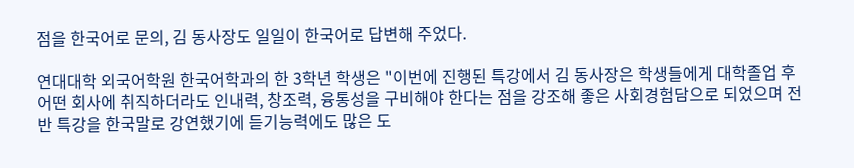점을 한국어로 문의, 김 동사장도 일일이 한국어로 답변해 주었다.

연대대학 외국어학원 한국어학과의 한 3학년 학생은 "이번에 진행된 특강에서 김 동사장은 학생들에게 대학졸업 후 어떤 회사에 취직하더라도 인내력, 창조력, 융통성을 구비해야 한다는 점을 강조해 좋은 사회경험담으로 되었으며 전반 특강을 한국말로 강연했기에 듣기능력에도 많은 도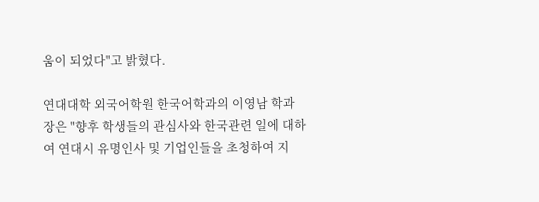움이 되었다"고 밝혔다.

연대대학 외국어학원 한국어학과의 이영남 학과장은 "향후 학생들의 관심사와 한국관련 일에 대하여 연대시 유명인사 및 기업인들을 초청하여 지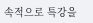속적으로 특강을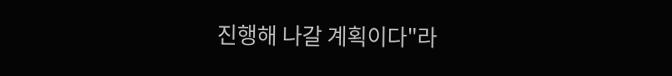진행해 나갈 계획이다"라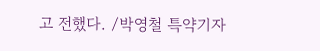고 전했다. /박영철 특약기자